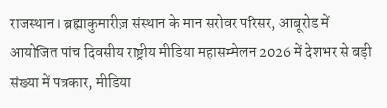राजस्थान। ब्रह्माकुमारीज़ संस्थान के मान सरोवर परिसर, आबूरोड में आयोजित पांच दिवसीय राष्ट्रीय मीडिया महासम्मेलन 2026 में देशभर से बड़ी संख्या में पत्रकार, मीडिया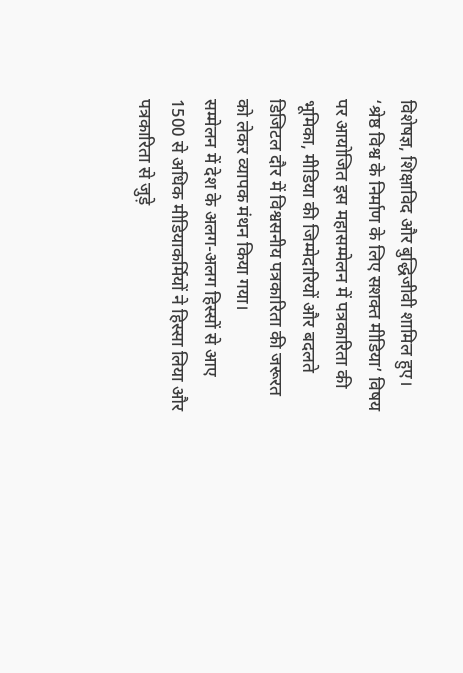विशेषज्ञ, शिक्षाविद और बुद्धिजीवी शामिल हुए। ‘श्रेष्ठ विश्व के निर्माण के लिए सशक्त मीडिया’ विषय पर आयोजित इस महासम्मेलन में पत्रकारिता की भूमिका, मीडिया की जिम्मेदारियों और बदलते डिजिटल दौर में विश्वसनीय पत्रकारिता की जरूरत को लेकर व्यापक मंथन किया गया।
सम्मेलन में देश के अलग-अलग हिस्सों से आए 1500 से अधिक मीडियाकर्मियों ने हिस्सा लिया और पत्रकारिता से जुड़े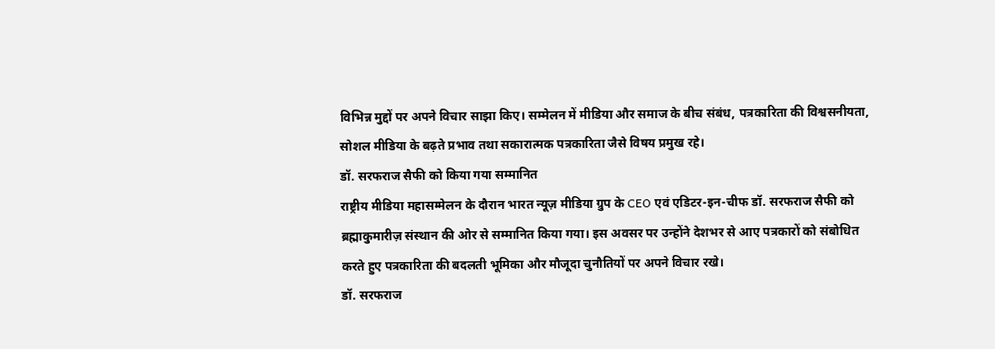विभिन्न मुद्दों पर अपने विचार साझा किए। सम्मेलन में मीडिया और समाज के बीच संबंध, पत्रकारिता की विश्वसनीयता, सोशल मीडिया के बढ़ते प्रभाव तथा सकारात्मक पत्रकारिता जैसे विषय प्रमुख रहे।
डॉ. सरफराज सैफी को किया गया सम्मानित
राष्ट्रीय मीडिया महासम्मेलन के दौरान भारत न्यूज़ मीडिया ग्रुप के CEO एवं एडिटर-इन-चीफ डॉ. सरफराज सैफी को ब्रह्माकुमारीज़ संस्थान की ओर से सम्मानित किया गया। इस अवसर पर उन्होंने देशभर से आए पत्रकारों को संबोधित करते हुए पत्रकारिता की बदलती भूमिका और मौजूदा चुनौतियों पर अपने विचार रखे।
डॉ. सरफराज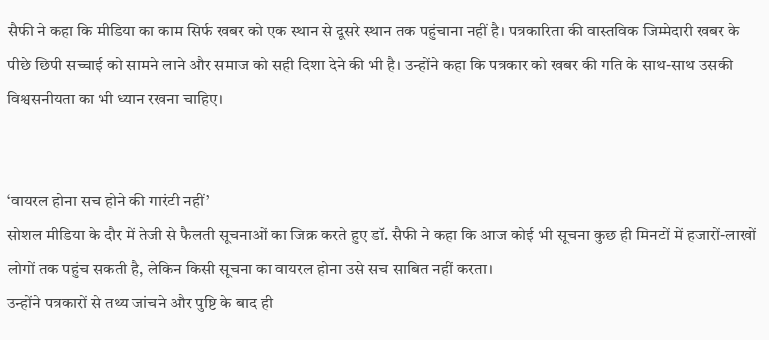सैफी ने कहा कि मीडिया का काम सिर्फ खबर को एक स्थान से दूसरे स्थान तक पहुंचाना नहीं है। पत्रकारिता की वास्तविक जिम्मेदारी खबर के पीछे छिपी सच्चाई को सामने लाने और समाज को सही दिशा देने की भी है। उन्होंने कहा कि पत्रकार को खबर की गति के साथ-साथ उसकी विश्वसनीयता का भी ध्यान रखना चाहिए।


‘वायरल होना सच होने की गारंटी नहीं’
सोशल मीडिया के दौर में तेजी से फैलती सूचनाओं का जिक्र करते हुए डॉ. सैफी ने कहा कि आज कोई भी सूचना कुछ ही मिनटों में हजारों-लाखों लोगों तक पहुंच सकती है, लेकिन किसी सूचना का वायरल होना उसे सच साबित नहीं करता।
उन्होंने पत्रकारों से तथ्य जांचने और पुष्टि के बाद ही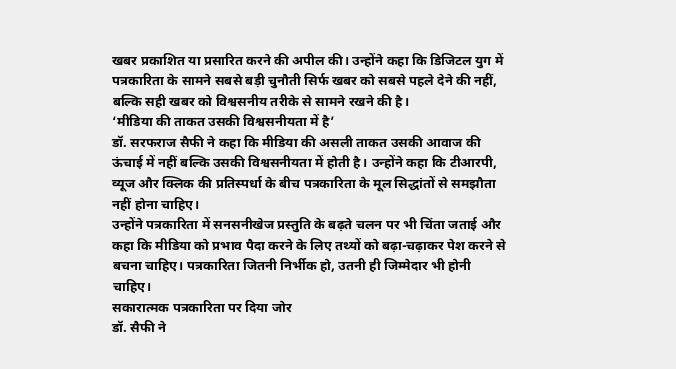खबर प्रकाशित या प्रसारित करने की अपील की। उन्होंने कहा कि डिजिटल युग में पत्रकारिता के सामने सबसे बड़ी चुनौती सिर्फ खबर को सबसे पहले देने की नहीं, बल्कि सही खबर को विश्वसनीय तरीके से सामने रखने की है।
‘मीडिया की ताकत उसकी विश्वसनीयता में है’
डॉ. सरफराज सैफी ने कहा कि मीडिया की असली ताकत उसकी आवाज की ऊंचाई में नहीं बल्कि उसकी विश्वसनीयता में होती है। उन्होंने कहा कि टीआरपी, व्यूज और क्लिक की प्रतिस्पर्धा के बीच पत्रकारिता के मूल सिद्धांतों से समझौता नहीं होना चाहिए।
उन्होंने पत्रकारिता में सनसनीखेज प्रस्तुति के बढ़ते चलन पर भी चिंता जताई और कहा कि मीडिया को प्रभाव पैदा करने के लिए तथ्यों को बढ़ा-चढ़ाकर पेश करने से बचना चाहिए। पत्रकारिता जितनी निर्भीक हो, उतनी ही जिम्मेदार भी होनी चाहिए।
सकारात्मक पत्रकारिता पर दिया जोर
डॉ. सैफी ने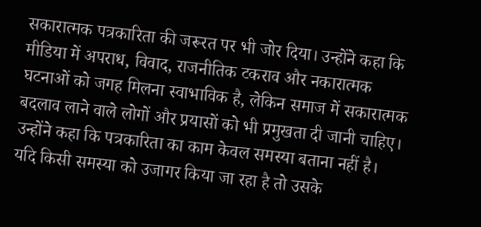सकारात्मक पत्रकारिता की जरूरत पर भी जोर दिया। उन्होंने कहा कि मीडिया में अपराध, विवाद, राजनीतिक टकराव और नकारात्मक घटनाओं को जगह मिलना स्वाभाविक है, लेकिन समाज में सकारात्मक बदलाव लाने वाले लोगों और प्रयासों को भी प्रमुखता दी जानी चाहिए।
उन्होंने कहा कि पत्रकारिता का काम केवल समस्या बताना नहीं है। यदि किसी समस्या को उजागर किया जा रहा है तो उसके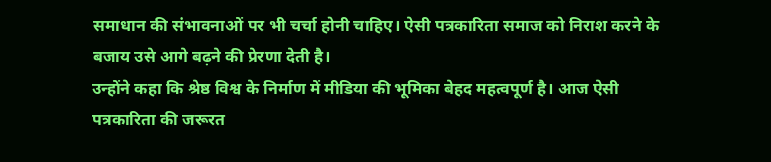समाधान की संभावनाओं पर भी चर्चा होनी चाहिए। ऐसी पत्रकारिता समाज को निराश करने के बजाय उसे आगे बढ़ने की प्रेरणा देती है।
उन्होंने कहा कि श्रेष्ठ विश्व के निर्माण में मीडिया की भूमिका बेहद महत्वपूर्ण है। आज ऐसी पत्रकारिता की जरूरत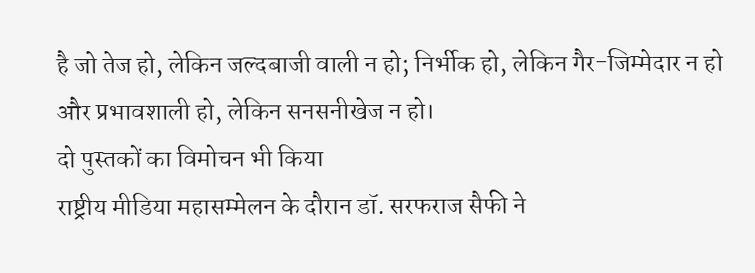है जो तेज हो, लेकिन जल्दबाजी वाली न हो; निर्भीक हो, लेकिन गैर-जिम्मेदार न हो और प्रभावशाली हो, लेकिन सनसनीखेज न हो।
दो पुस्तकों का विमोचन भी किया
राष्ट्रीय मीडिया महासम्मेलन के दौरान डॉ. सरफराज सैफी ने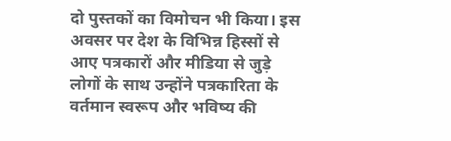दो पुस्तकों का विमोचन भी किया। इस अवसर पर देश के विभिन्न हिस्सों से आए पत्रकारों और मीडिया से जुड़े लोगों के साथ उन्होंने पत्रकारिता के वर्तमान स्वरूप और भविष्य की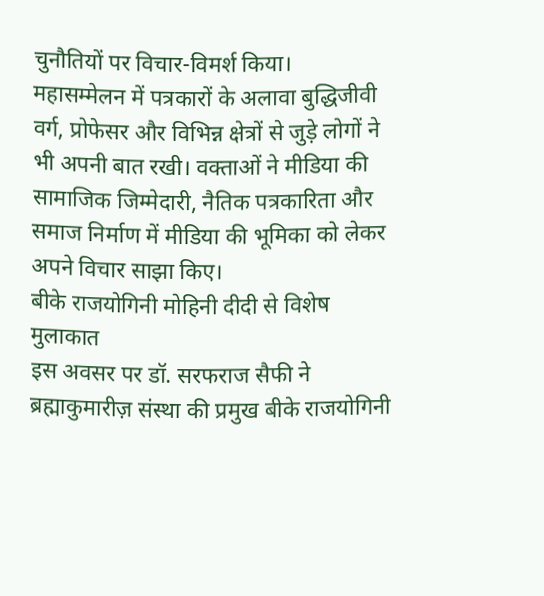चुनौतियों पर विचार-विमर्श किया।
महासम्मेलन में पत्रकारों के अलावा बुद्धिजीवी वर्ग, प्रोफेसर और विभिन्न क्षेत्रों से जुड़े लोगों ने भी अपनी बात रखी। वक्ताओं ने मीडिया की सामाजिक जिम्मेदारी, नैतिक पत्रकारिता और समाज निर्माण में मीडिया की भूमिका को लेकर अपने विचार साझा किए।
बीके राजयोगिनी मोहिनी दीदी से विशेष मुलाकात
इस अवसर पर डॉ. सरफराज सैफी ने ब्रह्माकुमारीज़ संस्था की प्रमुख बीके राजयोगिनी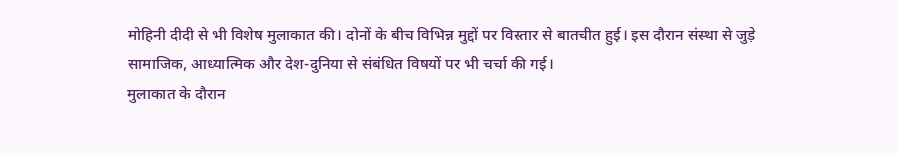मोहिनी दीदी से भी विशेष मुलाकात की। दोनों के बीच विभिन्न मुद्दों पर विस्तार से बातचीत हुई। इस दौरान संस्था से जुड़े सामाजिक, आध्यात्मिक और देश-दुनिया से संबंधित विषयों पर भी चर्चा की गई।
मुलाकात के दौरान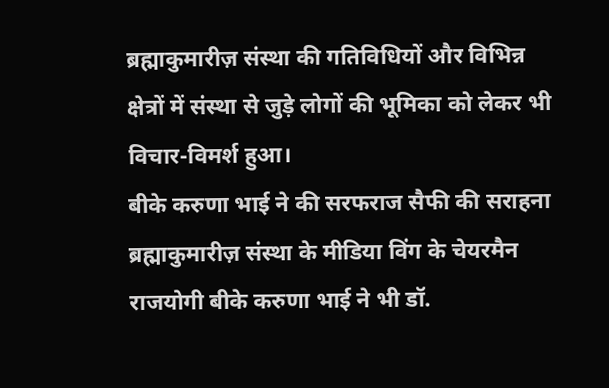ब्रह्माकुमारीज़ संस्था की गतिविधियों और विभिन्न क्षेत्रों में संस्था से जुड़े लोगों की भूमिका को लेकर भी विचार-विमर्श हुआ।
बीके करुणा भाई ने की सरफराज सैफी की सराहना
ब्रह्माकुमारीज़ संस्था के मीडिया विंग के चेयरमैन राजयोगी बीके करुणा भाई ने भी डॉ.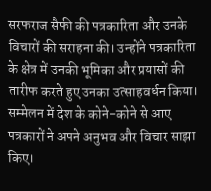सरफराज सैफी की पत्रकारिता और उनके विचारों की सराहना की। उन्होंने पत्रकारिता के क्षेत्र में उनकी भूमिका और प्रयासों की तारीफ करते हुए उनका उत्साहवर्धन किया।
सम्मेलन में देश के कोने-कोने से आए पत्रकारों ने अपने अनुभव और विचार साझा किए।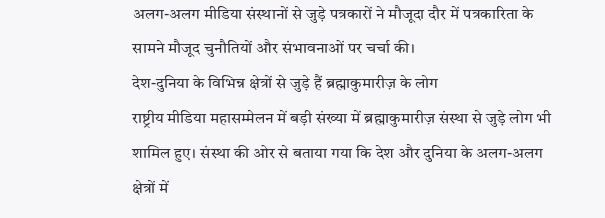अलग-अलग मीडिया संस्थानों से जुड़े पत्रकारों ने मौजूदा दौर में पत्रकारिता के सामने मौजूद चुनौतियों और संभावनाओं पर चर्चा की।
देश-दुनिया के विभिन्न क्षेत्रों से जुड़े हैं ब्रह्माकुमारीज़ के लोग
राष्ट्रीय मीडिया महासम्मेलन में बड़ी संख्या में ब्रह्माकुमारीज़ संस्था से जुड़े लोग भी शामिल हुए। संस्था की ओर से बताया गया कि देश और दुनिया के अलग-अलग क्षेत्रों में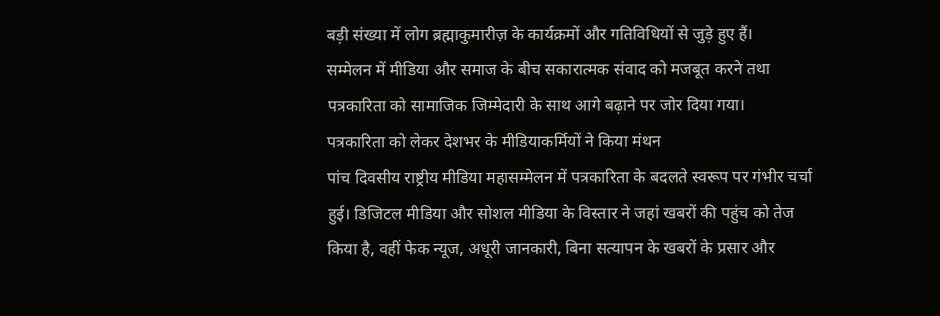बड़ी संख्या में लोग ब्रह्माकुमारीज़ के कार्यक्रमों और गतिविधियों से जुड़े हुए हैं।
सम्मेलन में मीडिया और समाज के बीच सकारात्मक संवाद को मजबूत करने तथा पत्रकारिता को सामाजिक जिम्मेदारी के साथ आगे बढ़ाने पर जोर दिया गया।
पत्रकारिता को लेकर देशभर के मीडियाकर्मियों ने किया मंथन
पांच दिवसीय राष्ट्रीय मीडिया महासम्मेलन में पत्रकारिता के बदलते स्वरूप पर गंभीर चर्चा हुई। डिजिटल मीडिया और सोशल मीडिया के विस्तार ने जहां खबरों की पहुंच को तेज किया है, वहीं फेक न्यूज, अधूरी जानकारी, बिना सत्यापन के खबरों के प्रसार और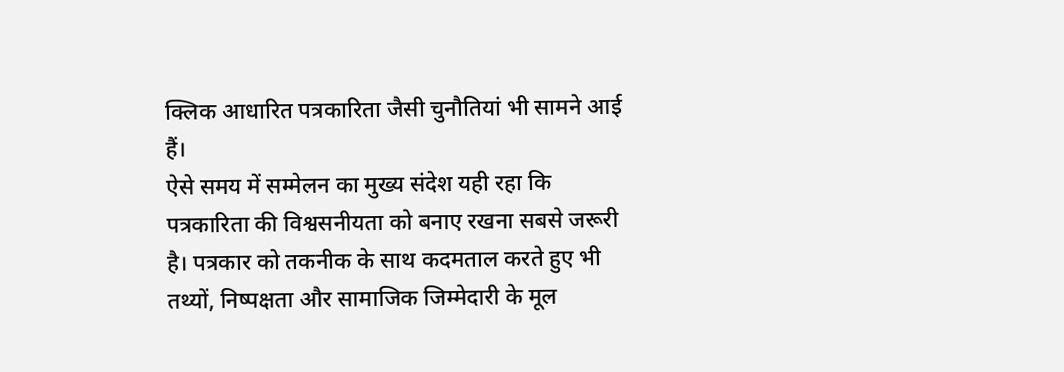क्लिक आधारित पत्रकारिता जैसी चुनौतियां भी सामने आई हैं।
ऐसे समय में सम्मेलन का मुख्य संदेश यही रहा कि पत्रकारिता की विश्वसनीयता को बनाए रखना सबसे जरूरी है। पत्रकार को तकनीक के साथ कदमताल करते हुए भी तथ्यों, निष्पक्षता और सामाजिक जिम्मेदारी के मूल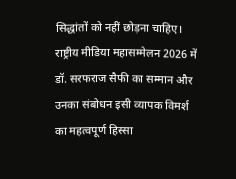सिद्धांतों को नहीं छोड़ना चाहिए।
राष्ट्रीय मीडिया महासम्मेलन 2026 में डॉ. सरफराज सैफी का सम्मान और उनका संबोधन इसी व्यापक विमर्श का महत्वपूर्ण हिस्सा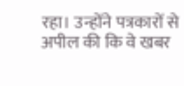रहा। उन्होंने पत्रकारों से अपील की कि वे खबर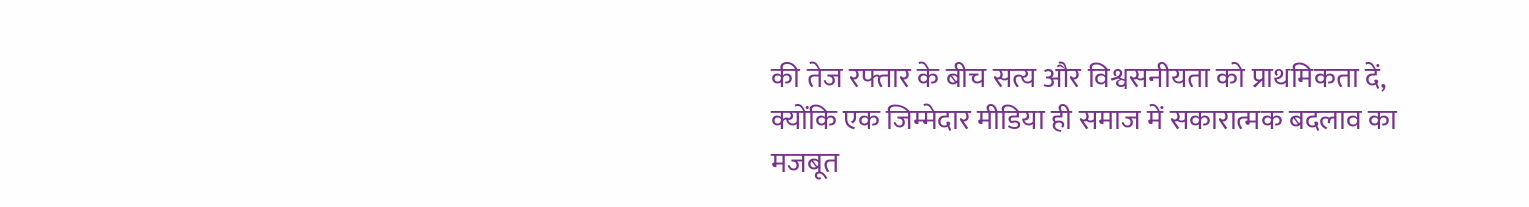की तेज रफ्तार के बीच सत्य और विश्वसनीयता को प्राथमिकता दें, क्योंकि एक जिम्मेदार मीडिया ही समाज में सकारात्मक बदलाव का मजबूत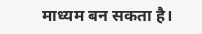माध्यम बन सकता है।